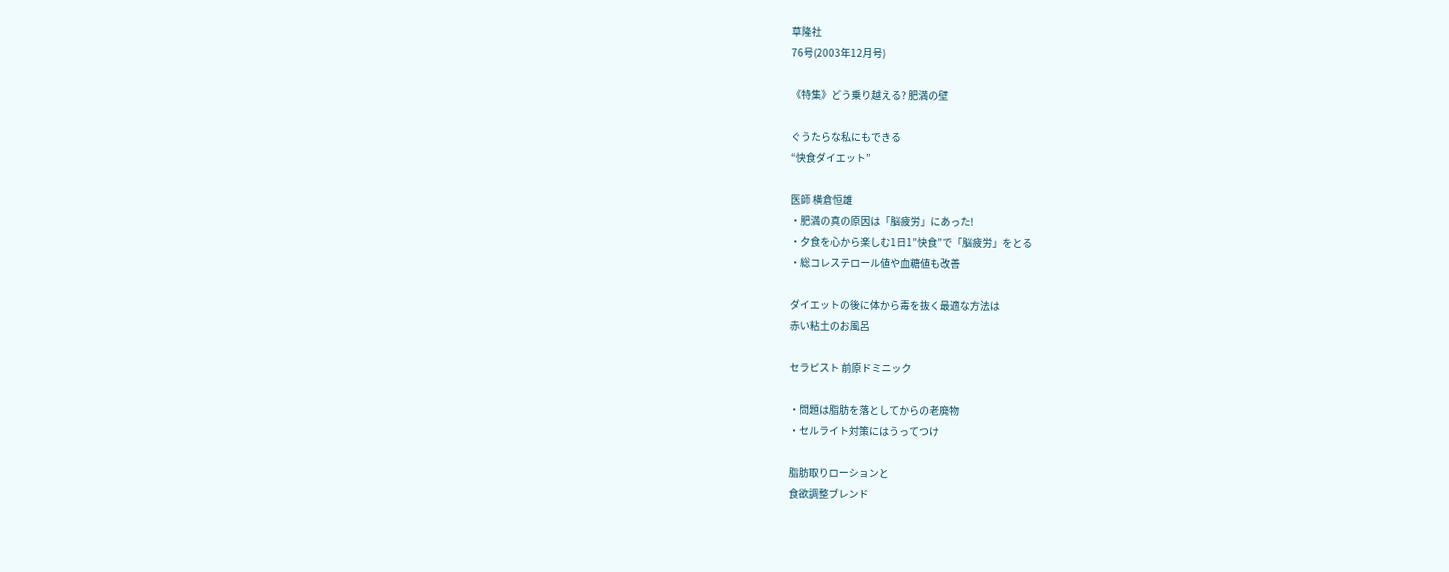草隆社
76号(2003年12月号)

《特集》どう乗り越える? 肥満の壁

ぐうたらな私にもできる
“快食ダイエット”

医師 横倉恒雄
・肥満の真の原因は「脳疲労」にあった!
・夕食を心から楽しむ1日1”快食”で「脳疲労」をとる
・総コレステロール値や血糖値も改善

ダイエットの後に体から毒を抜く最適な方法は
赤い粘土のお風呂

セラピスト 前原ドミニック

・問題は脂肪を落としてからの老廃物
・セルライト対策にはうってつけ

脂肪取りローションと
食欲調整ブレンド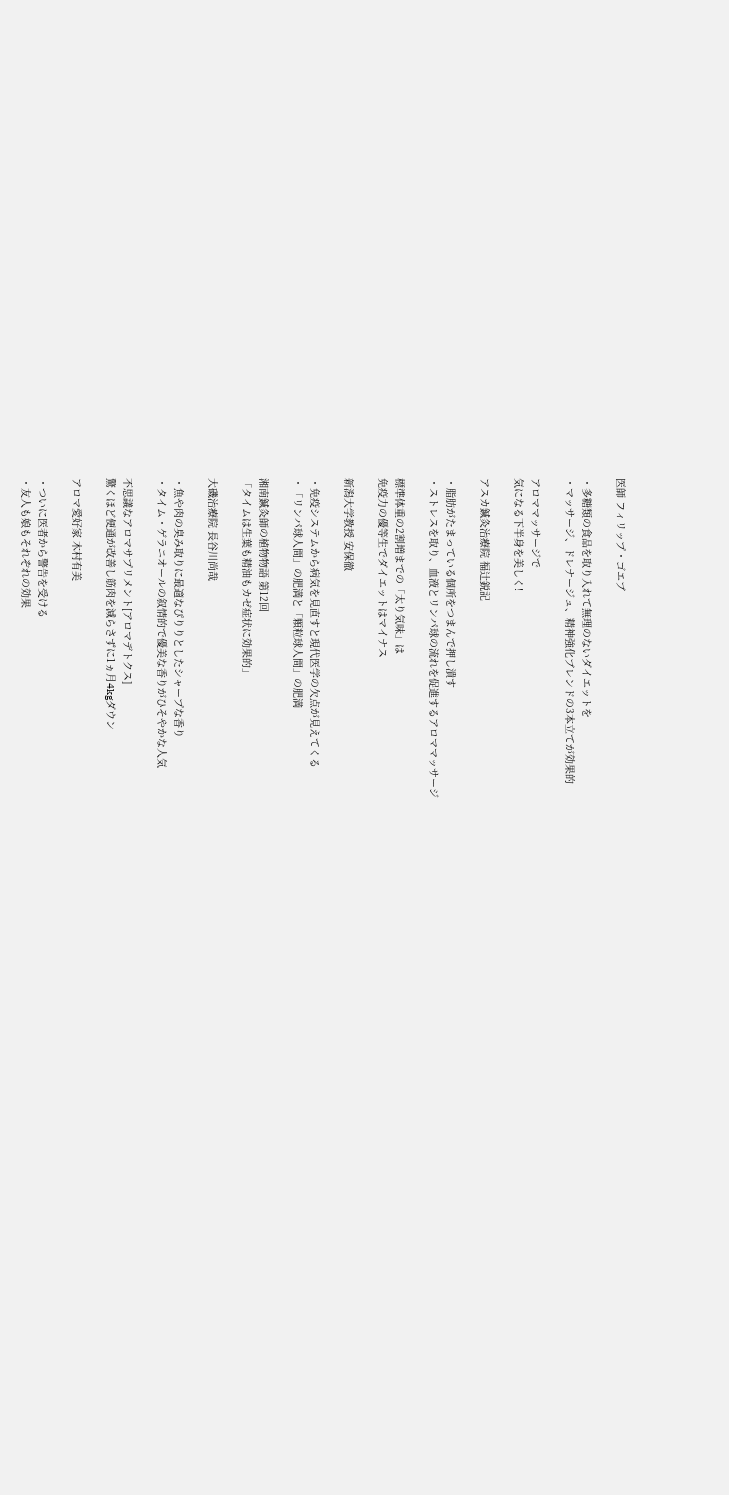医師 フィリップ・ゴエブ

・多糖類の食品を取り入れて無理のないダイエットを
・マッサージ、ドレナージュ、精神強化ブレンドの3本立てが効果的

アロママッサージで
気になる下半身を美しく!

アスカ鍼灸治療院 福辻鋭記

・脂肪がたまっている個所をつまんで押し潰す
・ストレスを取り、血液とリンパ球の流れを促進するアロママッサージ

標準体重の2割増までの「太り気味」は
免疫力の優等生でダイエットはマイナス

新潟大学教授 安保徹

・免疫システムから病気を見直すと現代医学の欠点が見えてくる
・「リンパ球人間」の肥満と「顆粒球人間」の肥満

湘南鍼灸師の植物物語 第12回
「タイムは生葉も精油もカゼ症状に効果的」

大磯治療院 長谷川尚哉

・魚や肉の臭み取りに最適なぴりりとしたシャープな香り
・タイム・ゲラニオールの叙情的で優美な香りがひそやかな人気

不思議なアロマサプリメント[アロマデトクス]
驚くほど便通が改善し筋肉を減らさずに1ヵ月4kgダウン

アロマ愛好家 木村有美

・ついに医者から警告を受ける
・友人も娘もそれぞれの効果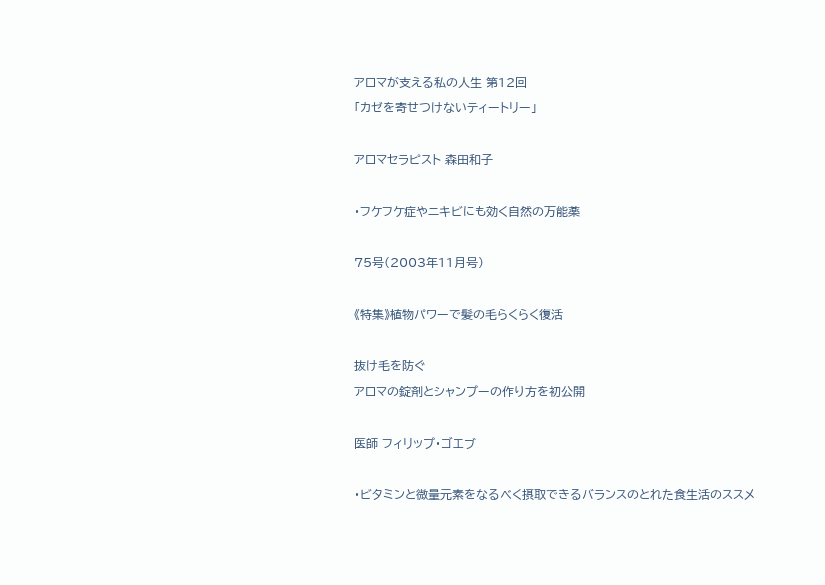アロマが支える私の人生 第12回
「カゼを寄せつけないティートリー」

アロマセラピスト 森田和子

・フケフケ症やニキビにも効く自然の万能薬

75号(2003年11月号)

《特集》植物パワーで髪の毛らくらく復活

抜け毛を防ぐ
アロマの錠剤とシャンプーの作り方を初公開

医師 フィリップ・ゴエブ

・ビタミンと微量元素をなるべく摂取できるバランスのとれた食生活のススメ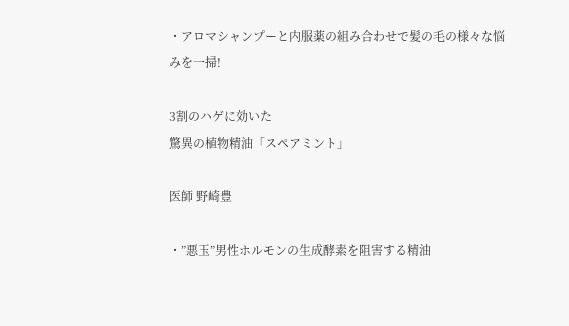・アロマシャンプーと内服薬の組み合わせで髪の毛の様々な悩みを一掃!

3割のハゲに効いた
驚異の植物精油「スペアミント」

医師 野崎豊

・”悪玉”男性ホルモンの生成酵素を阻害する精油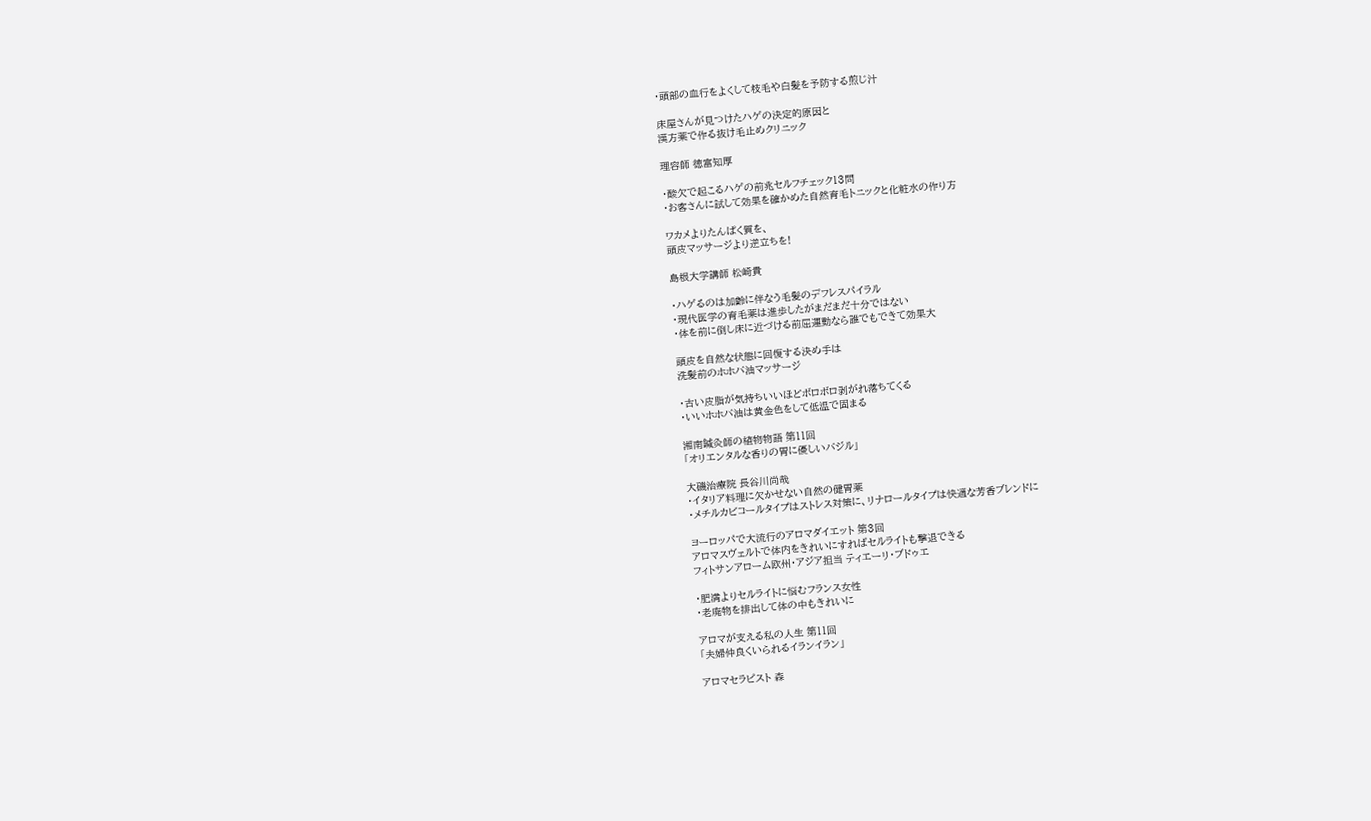・頭部の血行をよくして枝毛や白髪を予防する煎じ汁

床屋さんが見つけたハゲの決定的原因と
漢方薬で作る抜け毛止めクリニック

理容師 徳富知厚

・酸欠で起こるハゲの前兆セルフチェック13問
・お客さんに試して効果を確かめた自然育毛トニックと化粧水の作り方

ワカメよりたんぱく質を、
頭皮マッサージより逆立ちを!

島根大学講師 松崎貴

・ハゲるのは加齢に伴なう毛髪のデフレスパイラル
・現代医学の育毛薬は進歩したがまだまだ十分ではない
・体を前に倒し床に近づける前屈運動なら誰でもできて効果大

頭皮を自然な状態に回復する決め手は
洗髪前のホホバ油マッサージ

・古い皮脂が気持ちいいほどボロボロ剥がれ落ちてくる
・いいホホバ油は黄金色をして低温で固まる

湘南鍼灸師の植物物語 第11回
「オリエンタルな香りの胃に優しいバジル」

大磯治療院 長谷川尚哉
・イタリア料理に欠かせない自然の健胃薬
・メチルカビコールタイプはストレス対策に、リナロールタイプは快適な芳香ブレンドに

ヨーロッパで大流行のアロマダイエット 第3回
アロマスヴェルトで体内をきれいにすればセルライトも撃退できる
フィトサンアローム欧州・アジア担当 ティエーリ・ブドゥエ

・肥満よりセルライトに悩むフランス女性
・老廃物を排出して体の中もきれいに

アロマが支える私の人生 第11回
「夫婦仲良くいられるイランイラン」

アロマセラピスト 森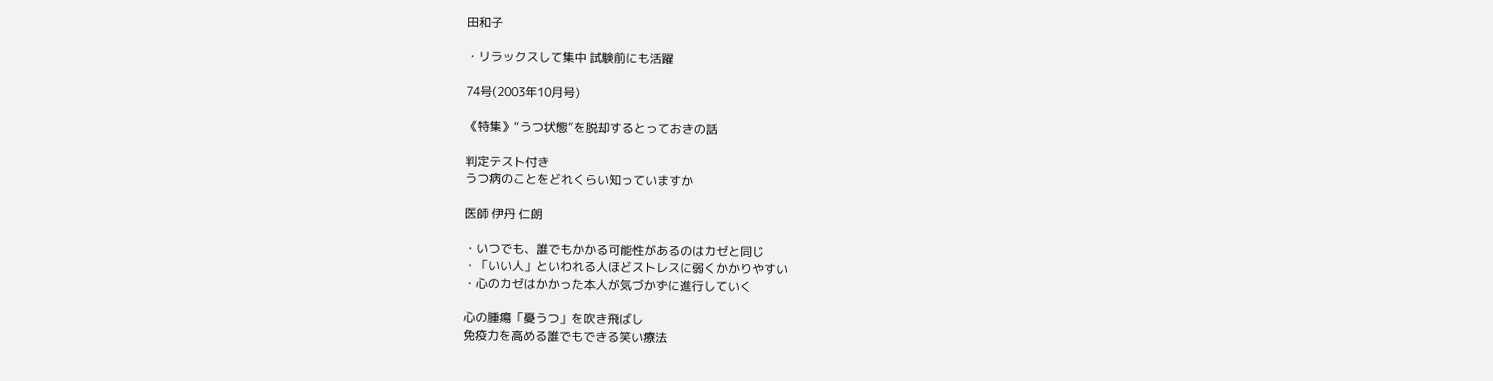田和子

・リラックスして集中 試験前にも活躍

74号(2003年10月号)

《特集》“うつ状態”を脱却するとっておきの話

判定テスト付き
うつ病のことをどれくらい知っていますか

医師 伊丹 仁朗

・いつでも、誰でもかかる可能性があるのはカゼと同じ
・「いい人」といわれる人ほどストレスに弱くかかりやすい
・心のカゼはかかった本人が気づかずに進行していく

心の腫瘍「憂うつ」を吹き飛ばし
免疫力を高める誰でもできる笑い療法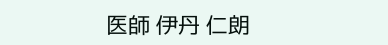医師 伊丹 仁朗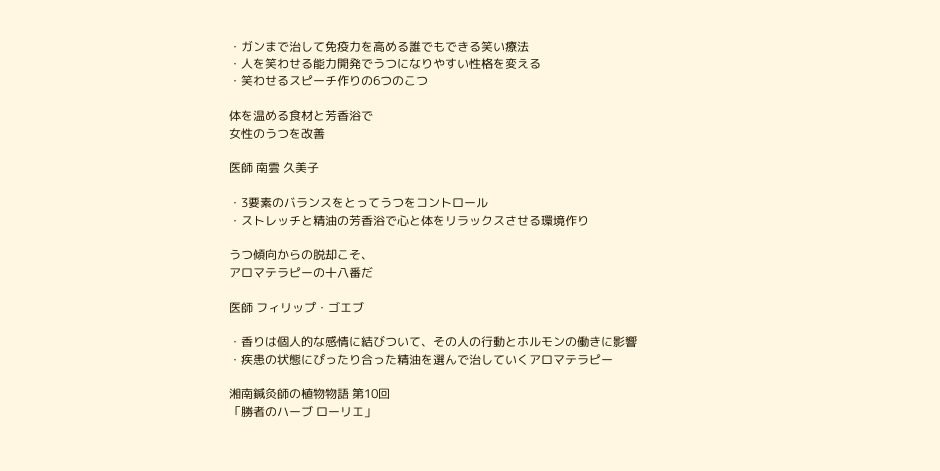・ガンまで治して免疫力を高める誰でもできる笑い療法
・人を笑わせる能力開発でうつになりやすい性格を変える
・笑わせるスピーチ作りの6つのこつ

体を温める食材と芳香浴で
女性のうつを改善

医師 南雲 久美子

・3要素のバランスをとってうつをコントロール
・ストレッチと精油の芳香浴で心と体をリラックスさせる環境作り

うつ傾向からの脱却こそ、
アロマテラピーの十八番だ

医師 フィリップ・ゴエブ

・香りは個人的な感情に結びついて、その人の行動とホルモンの働きに影響
・疾患の状態にぴったり合った精油を選んで治していくアロマテラピー

湘南鍼灸師の植物物語 第10回
「勝者のハーブ ローリエ」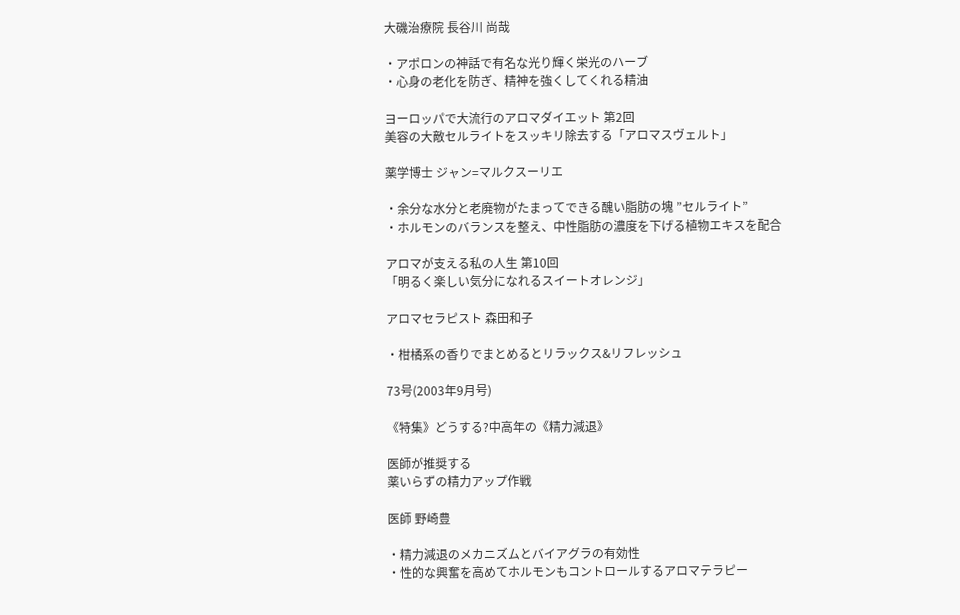大磯治療院 長谷川 尚哉

・アポロンの神話で有名な光り輝く栄光のハーブ
・心身の老化を防ぎ、精神を強くしてくれる精油

ヨーロッパで大流行のアロマダイエット 第2回
美容の大敵セルライトをスッキリ除去する「アロマスヴェルト」

薬学博士 ジャン=マルクスーリエ

・余分な水分と老廃物がたまってできる醜い脂肪の塊 ”セルライト”
・ホルモンのバランスを整え、中性脂肪の濃度を下げる植物エキスを配合

アロマが支える私の人生 第10回
「明るく楽しい気分になれるスイートオレンジ」

アロマセラピスト 森田和子

・柑橘系の香りでまとめるとリラックス&リフレッシュ

73号(2003年9月号)

《特集》どうする?中高年の《精力減退》

医師が推奨する
薬いらずの精力アップ作戦

医師 野崎豊

・精力減退のメカニズムとバイアグラの有効性
・性的な興奮を高めてホルモンもコントロールするアロマテラピー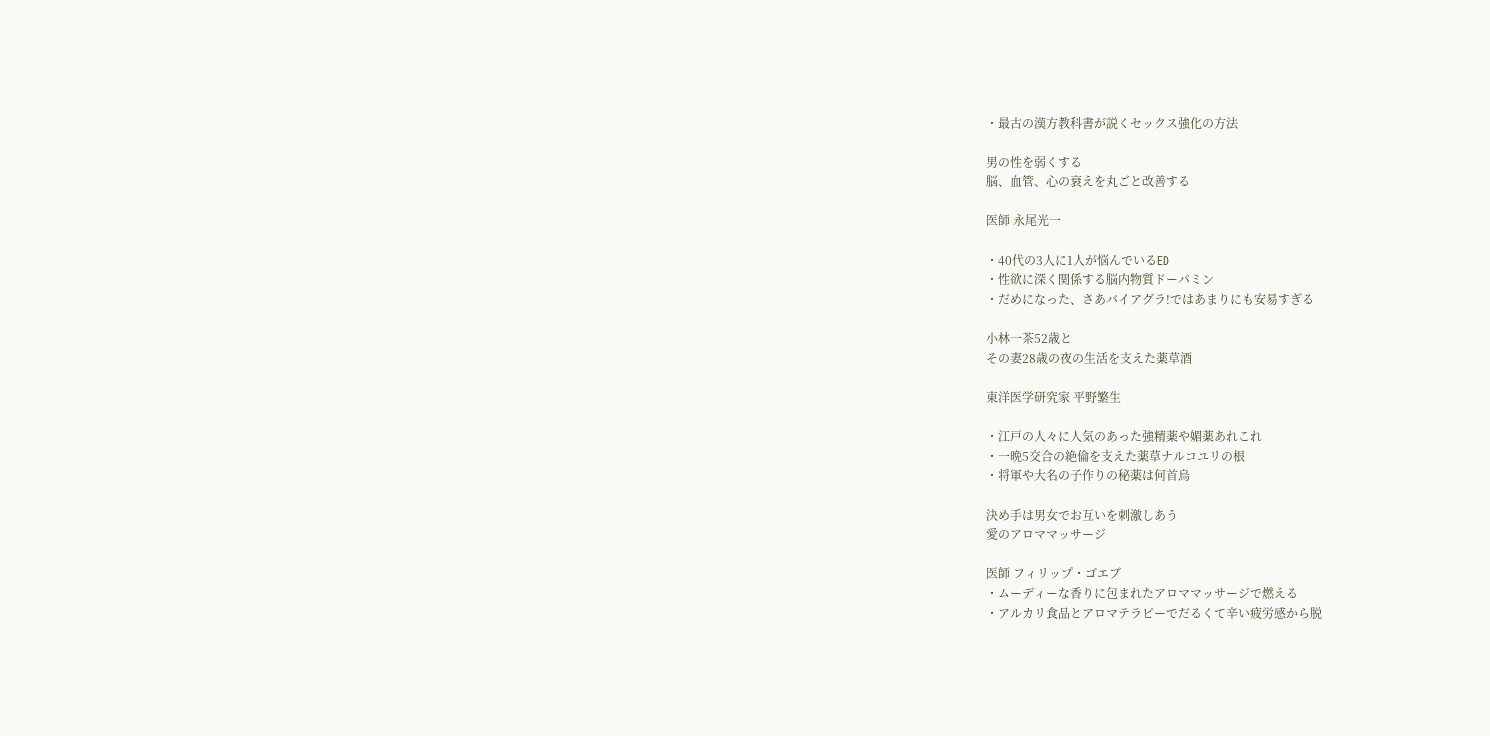・最古の漢方教科書が説くセックス強化の方法

男の性を弱くする
脳、血管、心の衰えを丸ごと改善する

医師 永尾光一

・40代の3人に1人が悩んでいるED
・性欲に深く関係する脳内物質ドーパミン
・だめになった、さあバイアグラ!ではあまりにも安易すぎる

小林一茶52歳と
その妻28歳の夜の生活を支えた薬草酒

東洋医学研究家 平野繁生

・江戸の人々に人気のあった強精薬や媚薬あれこれ
・一晩5交合の絶倫を支えた薬草ナルコユリの根
・将軍や大名の子作りの秘薬は何首烏

決め手は男女でお互いを刺激しあう
愛のアロママッサージ

医師 フィリップ・ゴエブ
・ムーディーな香りに包まれたアロママッサージで燃える
・アルカリ食品とアロマテラピーでだるくて辛い疲労感から脱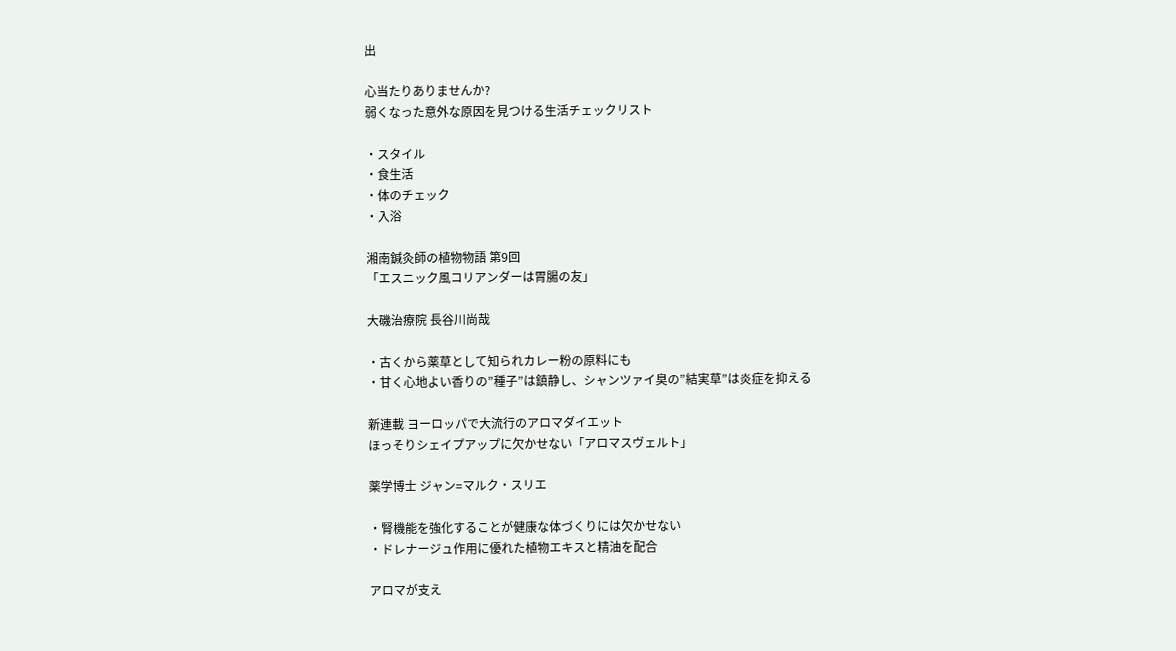出

心当たりありませんか?
弱くなった意外な原因を見つける生活チェックリスト

・スタイル
・食生活
・体のチェック
・入浴

湘南鍼灸師の植物物語 第9回
「エスニック風コリアンダーは胃腸の友」

大磯治療院 長谷川尚哉

・古くから薬草として知られカレー粉の原料にも
・甘く心地よい香りの”種子”は鎮静し、シャンツァイ臭の”結実草”は炎症を抑える

新連載 ヨーロッパで大流行のアロマダイエット
ほっそりシェイプアップに欠かせない「アロマスヴェルト」

薬学博士 ジャン=マルク・スリエ

・腎機能を強化することが健康な体づくりには欠かせない
・ドレナージュ作用に優れた植物エキスと精油を配合

アロマが支え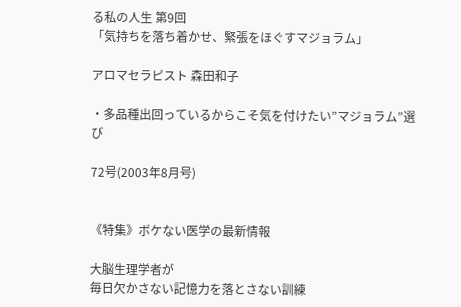る私の人生 第9回
「気持ちを落ち着かせ、緊張をほぐすマジョラム」

アロマセラピスト 森田和子

・多品種出回っているからこそ気を付けたい”マジョラム”選び

72号(2003年8月号)


《特集》ボケない医学の最新情報

大脳生理学者が
毎日欠かさない記憶力を落とさない訓練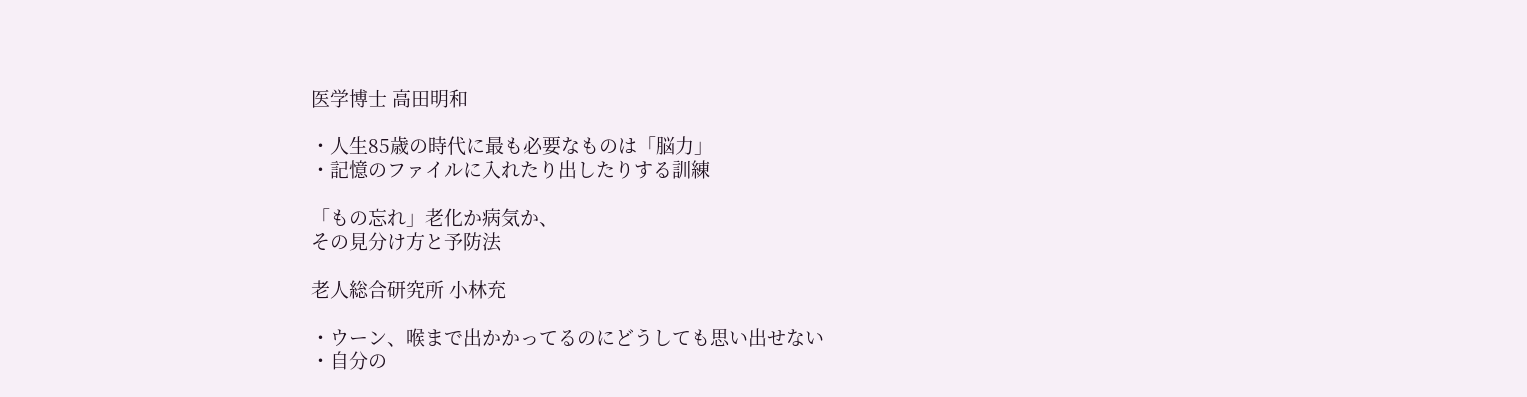医学博士 高田明和

・人生85歳の時代に最も必要なものは「脳力」
・記憶のファイルに入れたり出したりする訓練

「もの忘れ」老化か病気か、
その見分け方と予防法

老人総合研究所 小林充

・ウーン、喉まで出かかってるのにどうしても思い出せない
・自分の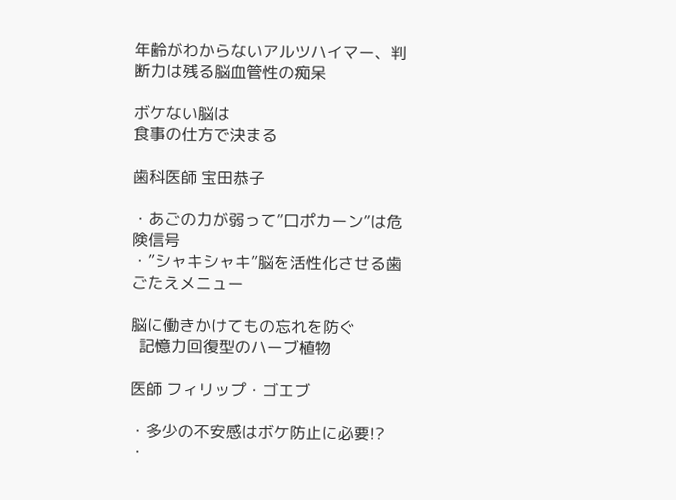年齢がわからないアルツハイマー、判断力は残る脳血管性の痴呆

ボケない脳は
食事の仕方で決まる

歯科医師 宝田恭子

・あごの力が弱って”口ポカーン”は危険信号
・”シャキシャキ”脳を活性化させる歯ごたえメニュー

脳に働きかけてもの忘れを防ぐ
  記憶力回復型のハーブ植物

医師 フィリップ・ゴエブ

・多少の不安感はボケ防止に必要!?
・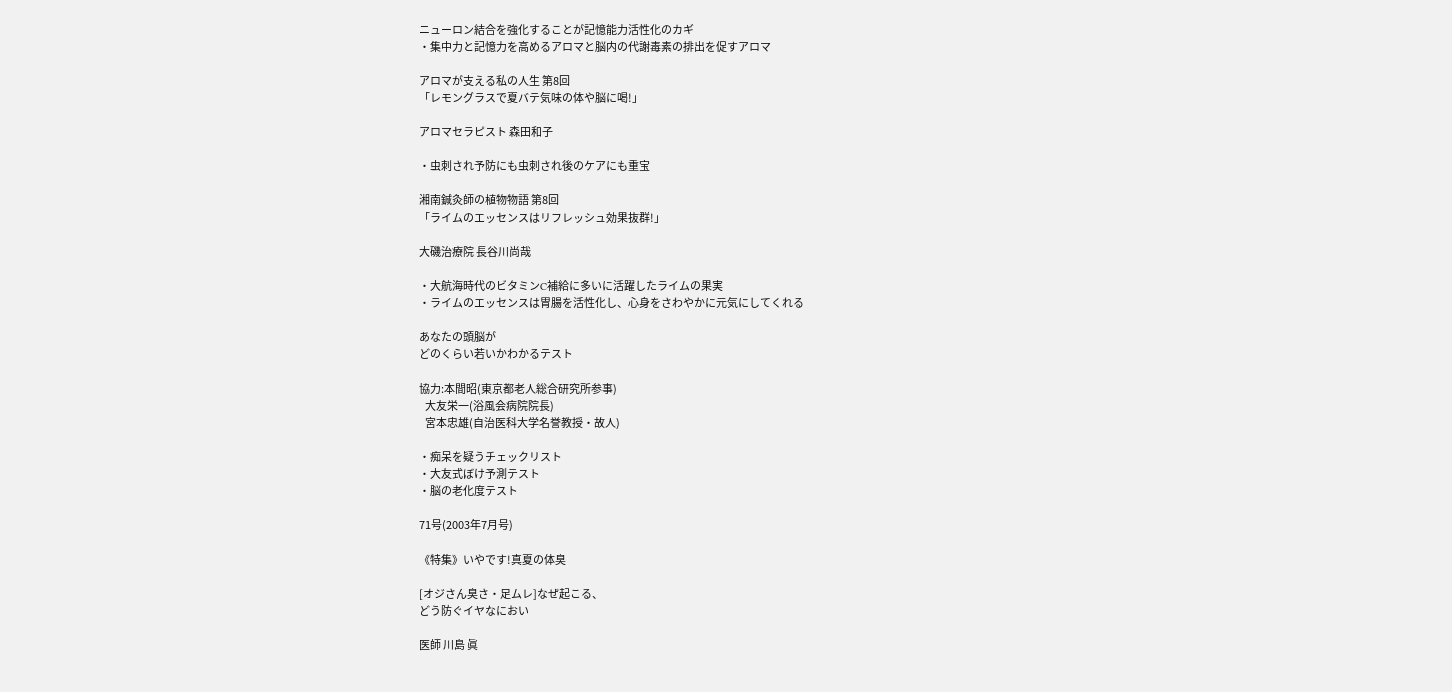ニューロン結合を強化することが記憶能力活性化のカギ
・集中力と記憶力を高めるアロマと脳内の代謝毒素の排出を促すアロマ

アロマが支える私の人生 第8回
「レモングラスで夏バテ気味の体や脳に喝!」

アロマセラピスト 森田和子

・虫刺され予防にも虫刺され後のケアにも重宝

湘南鍼灸師の植物物語 第8回
「ライムのエッセンスはリフレッシュ効果抜群!」

大磯治療院 長谷川尚哉

・大航海時代のビタミンC補給に多いに活躍したライムの果実
・ライムのエッセンスは胃腸を活性化し、心身をさわやかに元気にしてくれる

あなたの頭脳が
どのくらい若いかわかるテスト

協力:本間昭(東京都老人総合研究所参事)
   大友栄一(浴風会病院院長)
   宮本忠雄(自治医科大学名誉教授・故人)

・痴呆を疑うチェックリスト
・大友式ぼけ予測テスト
・脳の老化度テスト

71号(2003年7月号)

《特集》いやです!真夏の体臭

[オジさん臭さ・足ムレ]なぜ起こる、
どう防ぐイヤなにおい

医師 川島 眞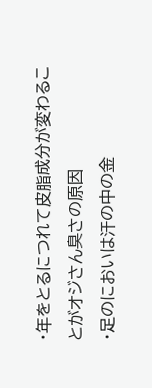・年をとるにつれて皮脂成分が変わることがオジさん臭さの原因
・足のにおいは汗の中の金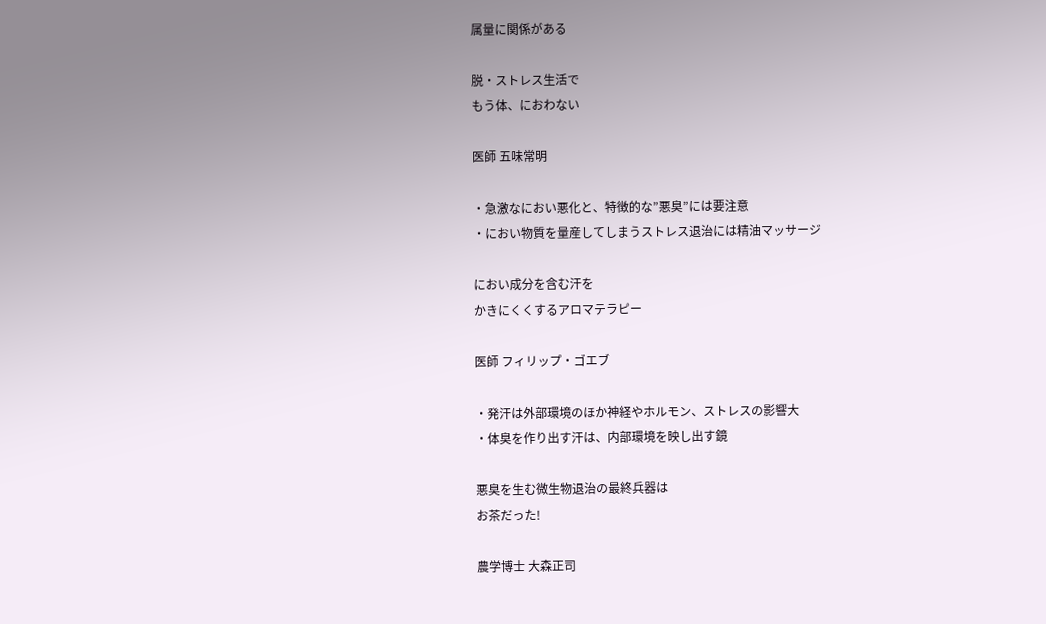属量に関係がある

脱・ストレス生活で
もう体、におわない

医師 五味常明

・急激なにおい悪化と、特徴的な”悪臭”には要注意
・におい物質を量産してしまうストレス退治には精油マッサージ

におい成分を含む汗を
かきにくくするアロマテラピー

医師 フィリップ・ゴエブ

・発汗は外部環境のほか神経やホルモン、ストレスの影響大
・体臭を作り出す汗は、内部環境を映し出す鏡

悪臭を生む微生物退治の最終兵器は
お茶だった!

農学博士 大森正司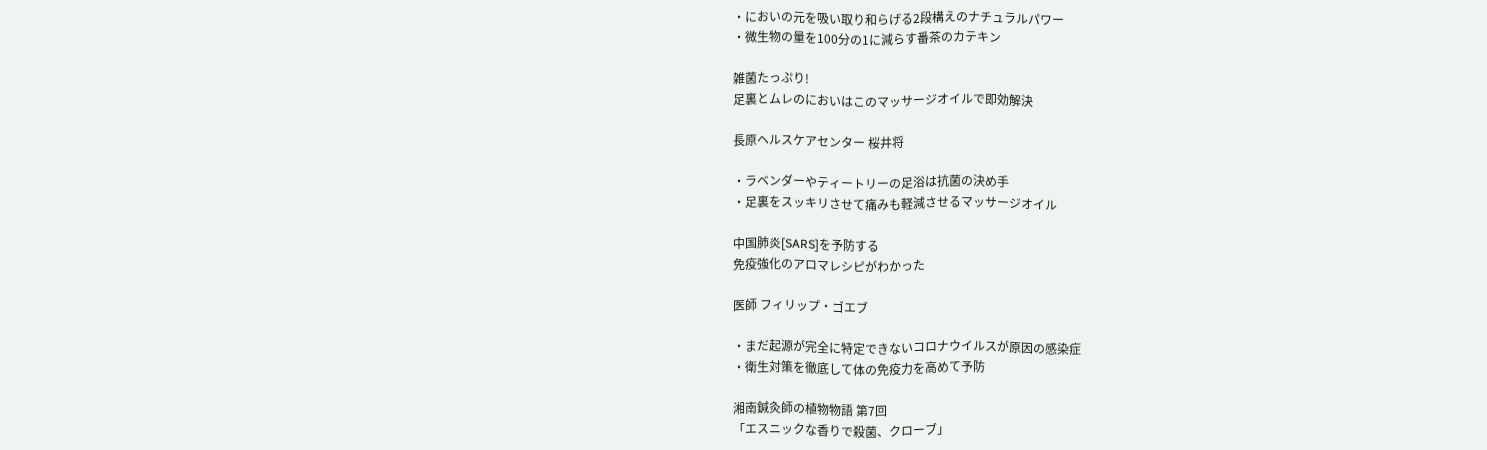・においの元を吸い取り和らげる2段構えのナチュラルパワー
・微生物の量を100分の1に減らす番茶のカテキン

雑菌たっぷり!
足裏とムレのにおいはこのマッサージオイルで即効解決

長原ヘルスケアセンター 桜井将

・ラベンダーやティートリーの足浴は抗菌の決め手
・足裏をスッキリさせて痛みも軽減させるマッサージオイル

中国肺炎[SARS]を予防する
免疫強化のアロマレシピがわかった

医師 フィリップ・ゴエブ

・まだ起源が完全に特定できないコロナウイルスが原因の感染症
・衛生対策を徹底して体の免疫力を高めて予防

湘南鍼灸師の植物物語 第7回
「エスニックな香りで殺菌、クローブ」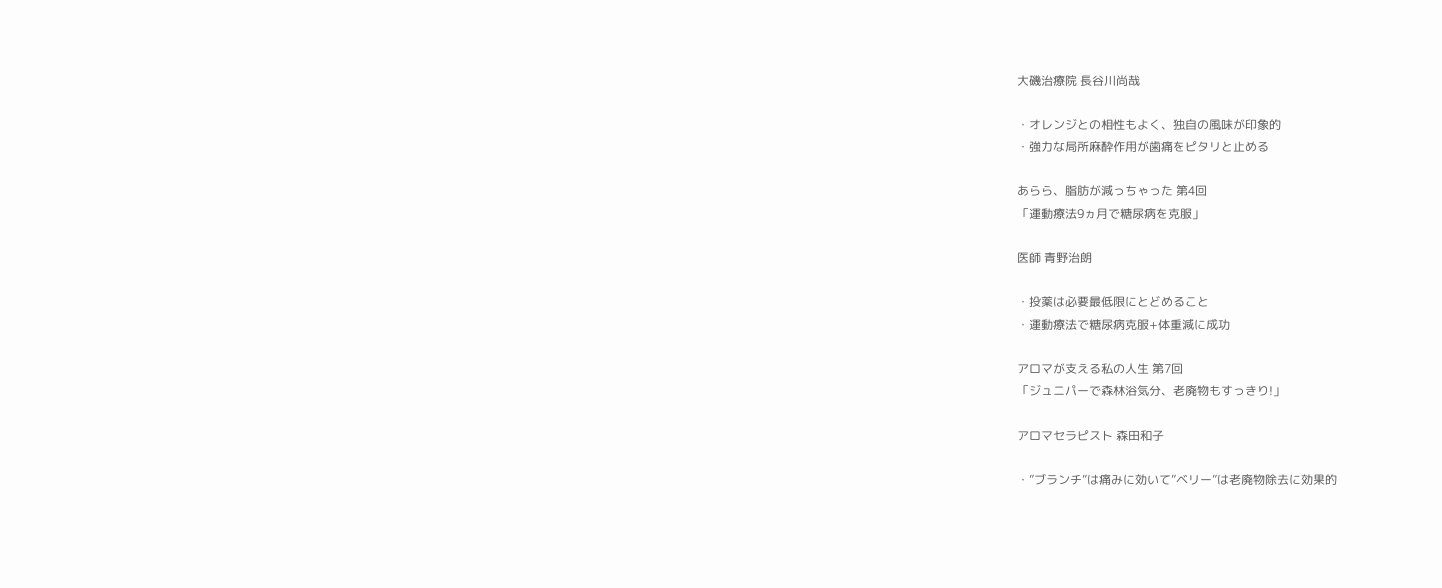大磯治療院 長谷川尚哉

・オレンジとの相性もよく、独自の風味が印象的
・強力な局所麻酔作用が歯痛をピタリと止める

あらら、脂肪が減っちゃった 第4回
「運動療法9ヵ月で糖尿病を克服」

医師 青野治朗

・投薬は必要最低限にとどめること
・運動療法で糖尿病克服+体重減に成功

アロマが支える私の人生 第7回
「ジュニパーで森林浴気分、老廃物もすっきり!」

アロマセラピスト 森田和子

・”ブランチ”は痛みに効いて”ベリー”は老廃物除去に効果的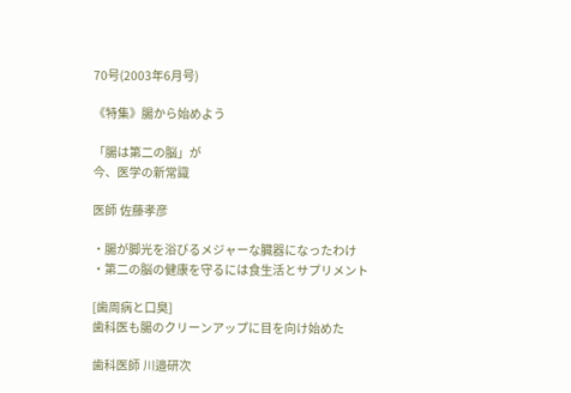70号(2003年6月号)

《特集》腸から始めよう

「腸は第二の脳」が
今、医学の新常識

医師 佐藤孝彦

・腸が脚光を浴びるメジャーな臓器になったわけ
・第二の脳の健康を守るには食生活とサプリメント

[歯周病と口臭]
歯科医も腸のクリーンアップに目を向け始めた

歯科医師 川邉研次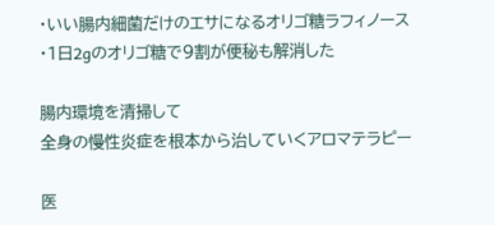・いい腸内細菌だけのエサになるオリゴ糖ラフィノース
・1日2gのオリゴ糖で9割が便秘も解消した

腸内環境を清掃して
全身の慢性炎症を根本から治していくアロマテラピー

医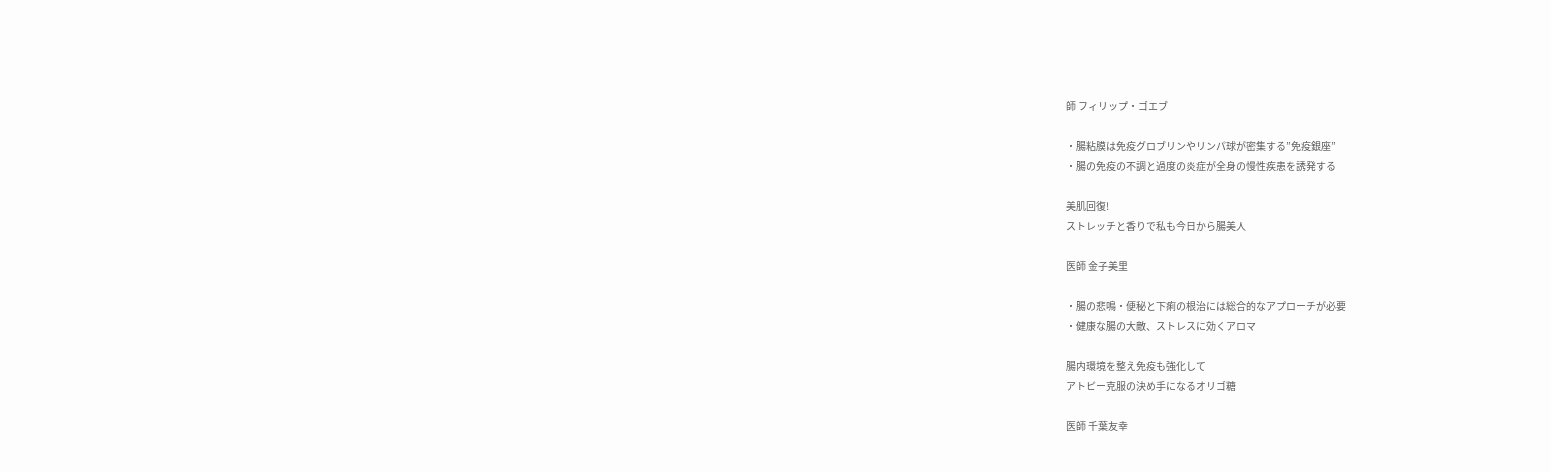師 フィリップ・ゴエブ

・腸粘膜は免疫グロブリンやリンパ球が密集する”免疫銀座”
・腸の免疫の不調と過度の炎症が全身の慢性疾患を誘発する

美肌回復!
ストレッチと香りで私も今日から腸美人

医師 金子美里

・腸の悲鳴・便秘と下痢の根治には総合的なアプローチが必要
・健康な腸の大敵、ストレスに効くアロマ

腸内環境を整え免疫も強化して
アトピー克服の決め手になるオリゴ糖

医師 千葉友幸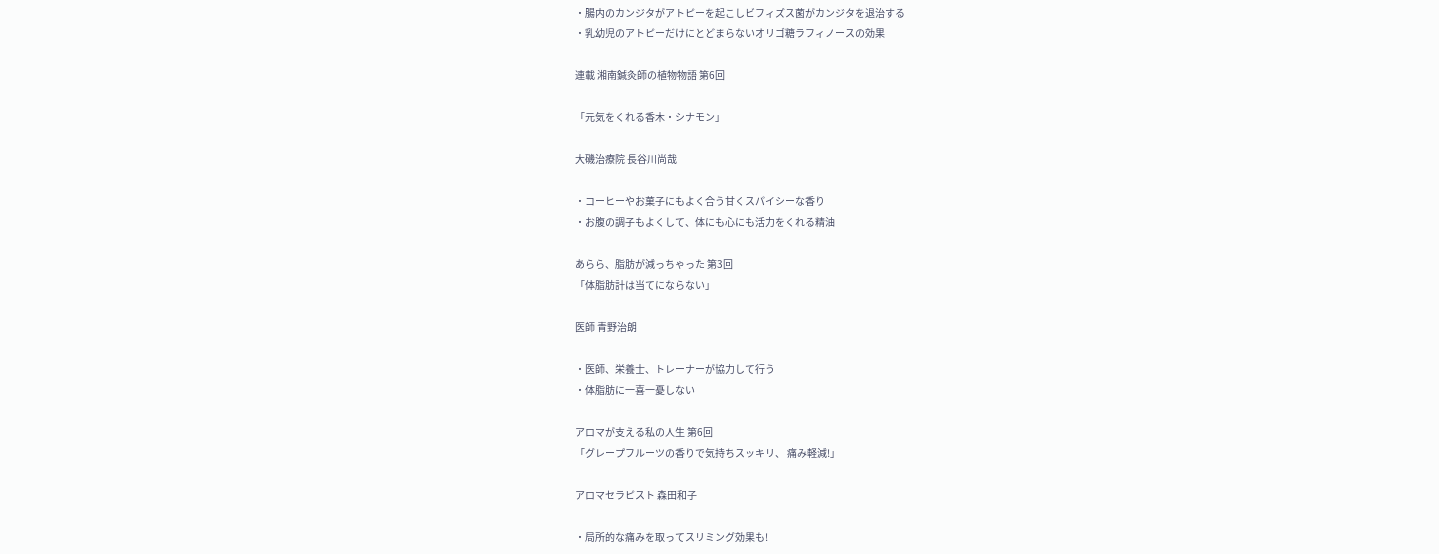・腸内のカンジタがアトピーを起こしビフィズス菌がカンジタを退治する
・乳幼児のアトピーだけにとどまらないオリゴ糖ラフィノースの効果

連載 湘南鍼灸師の植物物語 第6回

「元気をくれる香木・シナモン」

大磯治療院 長谷川尚哉

・コーヒーやお菓子にもよく合う甘くスパイシーな香り
・お腹の調子もよくして、体にも心にも活力をくれる精油

あらら、脂肪が減っちゃった 第3回
「体脂肪計は当てにならない」

医師 青野治朗

・医師、栄養士、トレーナーが協力して行う
・体脂肪に一喜一憂しない

アロマが支える私の人生 第6回
「グレープフルーツの香りで気持ちスッキリ、 痛み軽減!」

アロマセラピスト 森田和子

・局所的な痛みを取ってスリミング効果も!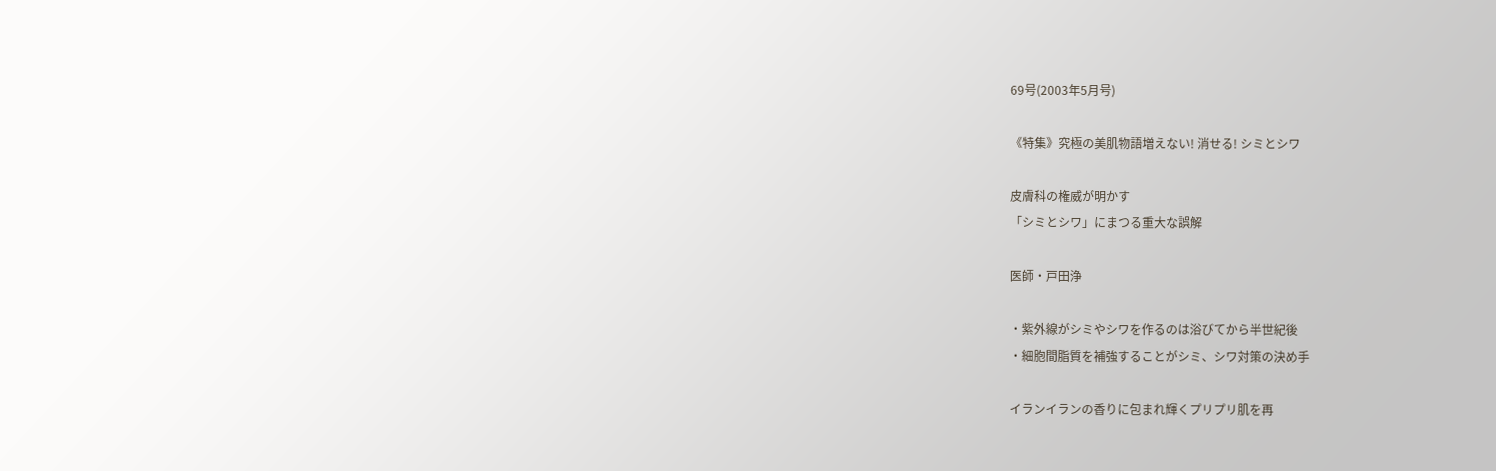69号(2003年5月号)

《特集》究極の美肌物語増えない! 消せる! シミとシワ

皮膚科の権威が明かす
「シミとシワ」にまつる重大な誤解

医師・戸田浄

・紫外線がシミやシワを作るのは浴びてから半世紀後
・細胞間脂質を補強することがシミ、シワ対策の決め手

イランイランの香りに包まれ輝くプリプリ肌を再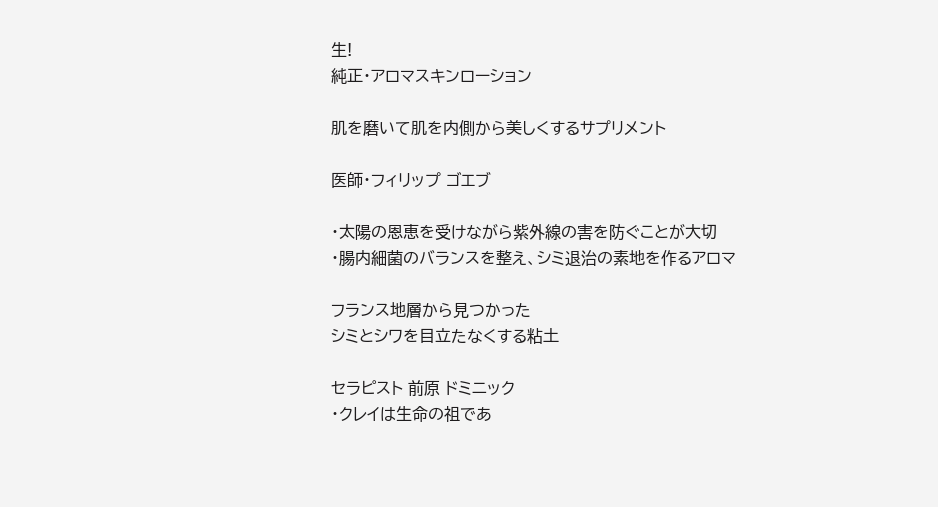生!
純正・アロマスキンローション

肌を磨いて肌を内側から美しくするサプリメント

医師・フィリップ ゴエブ

・太陽の恩恵を受けながら紫外線の害を防ぐことが大切
・腸内細菌のバランスを整え、シミ退治の素地を作るアロマ

フランス地層から見つかった
シミとシワを目立たなくする粘土

セラピスト 前原 ドミニック
・クレイは生命の祖であ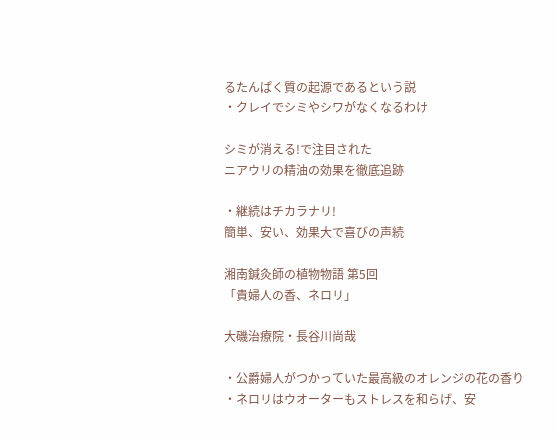るたんぱく質の起源であるという説
・クレイでシミやシワがなくなるわけ

シミが消える!で注目された
ニアウリの精油の効果を徹底追跡

・継続はチカラナリ!
簡単、安い、効果大で喜びの声続

湘南鍼灸師の植物物語 第5回
「貴婦人の香、ネロリ」

大磯治療院・長谷川尚哉

・公爵婦人がつかっていた最高級のオレンジの花の香り
・ネロリはウオーターもストレスを和らげ、安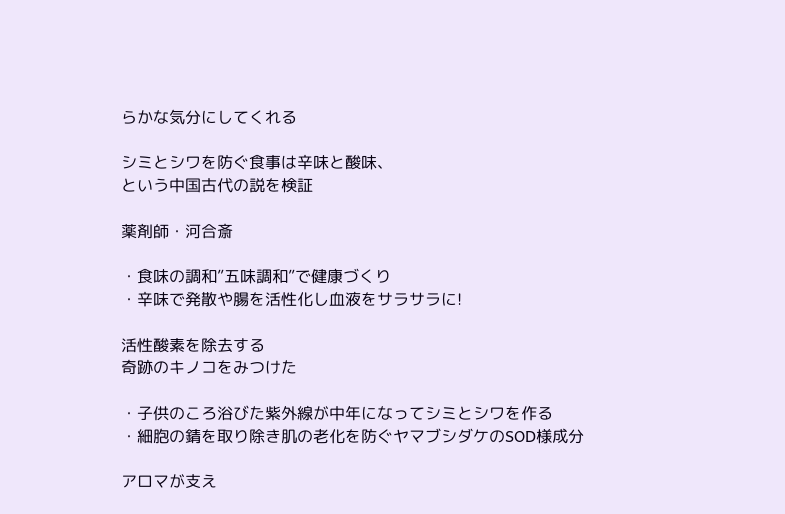らかな気分にしてくれる

シミとシワを防ぐ食事は辛味と酸味、
という中国古代の説を検証

薬剤師・河合斎

・食味の調和”五味調和”で健康づくり
・辛味で発散や腸を活性化し血液をサラサラに!

活性酸素を除去する
奇跡のキノコをみつけた

・子供のころ浴びた紫外線が中年になってシミとシワを作る
・細胞の錆を取り除き肌の老化を防ぐヤマブシダケのSOD様成分

アロマが支え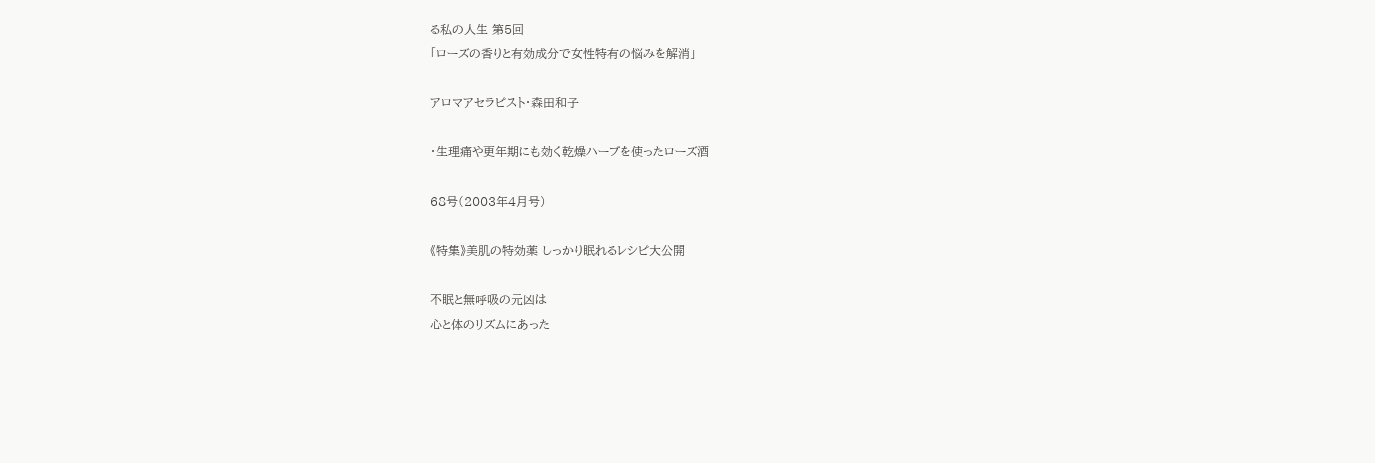る私の人生 第5回
「ローズの香りと有効成分で女性特有の悩みを解消」

アロマアセラピスト・森田和子

・生理痛や更年期にも効く乾燥ハーブを使ったローズ酒

68号(2003年4月号)

《特集》美肌の特効薬 しっかり眠れるレシピ大公開

不眠と無呼吸の元凶は
心と体のリズムにあった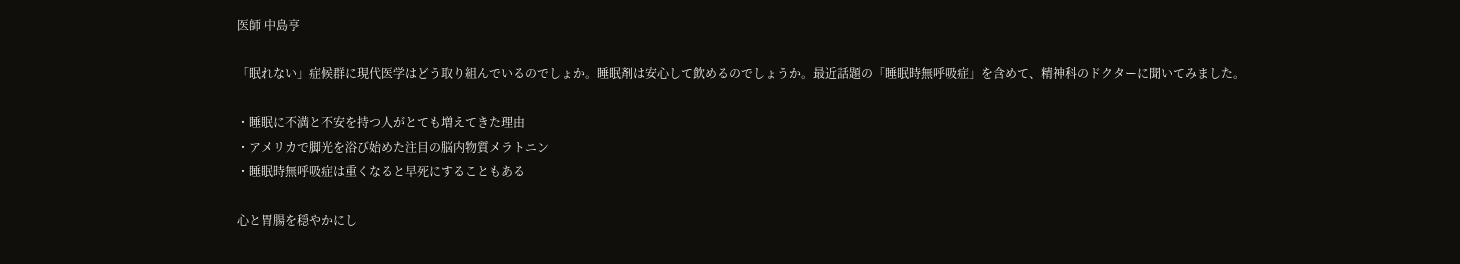医師 中島亨

「眠れない」症候群に現代医学はどう取り組んでいるのでしょか。睡眠剤は安心して飲めるのでしょうか。最近話題の「睡眠時無呼吸症」を含めて、精神科のドクターに聞いてみました。

・睡眠に不満と不安を持つ人がとても増えてきた理由
・アメリカで脚光を浴び始めた注目の脳内物質メラトニン
・睡眠時無呼吸症は重くなると早死にすることもある

心と胃腸を穏やかにし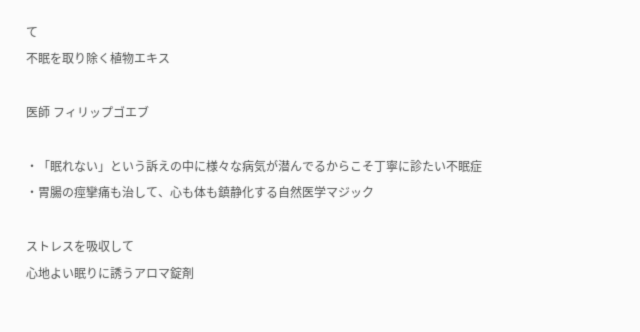て
不眠を取り除く植物エキス

医師 フィリップゴエブ

・「眠れない」という訴えの中に様々な病気が潜んでるからこそ丁寧に診たい不眠症
・胃腸の痙攣痛も治して、心も体も鎮静化する自然医学マジック

ストレスを吸収して
心地よい眠りに誘うアロマ錠剤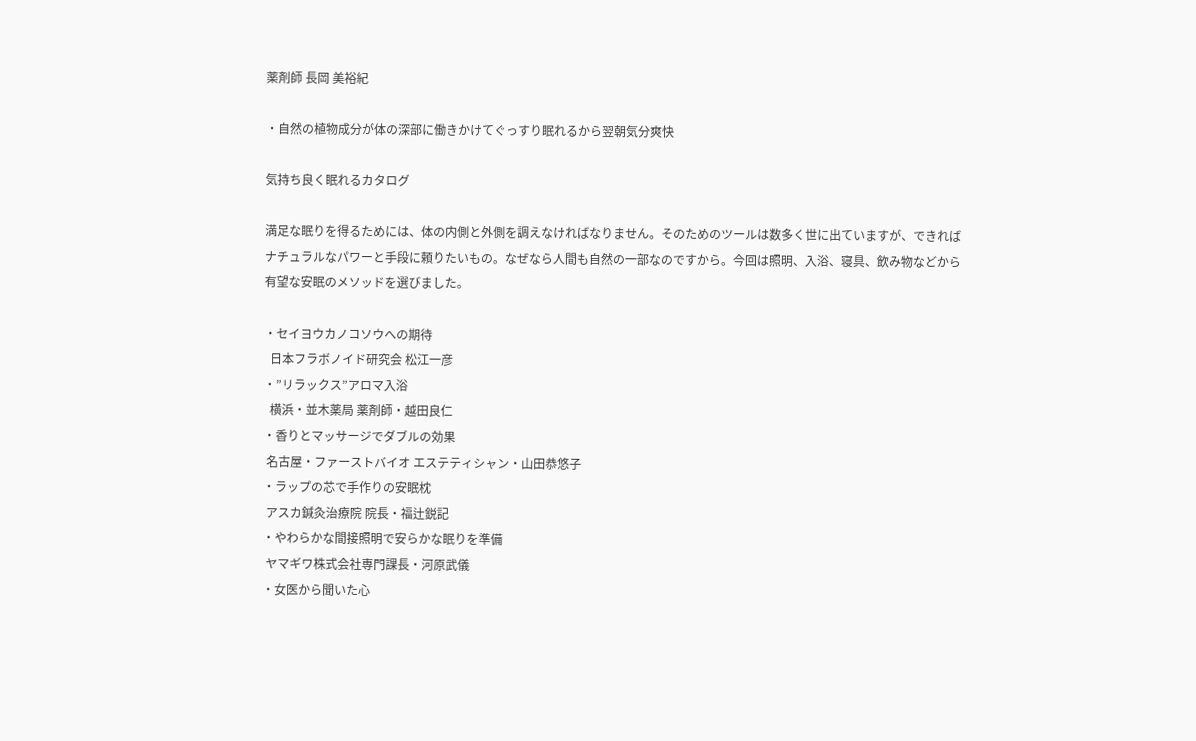薬剤師 長岡 美裕紀

・自然の植物成分が体の深部に働きかけてぐっすり眠れるから翌朝気分爽快

気持ち良く眠れるカタログ

満足な眠りを得るためには、体の内側と外側を調えなければなりません。そのためのツールは数多く世に出ていますが、できればナチュラルなパワーと手段に頼りたいもの。なぜなら人間も自然の一部なのですから。今回は照明、入浴、寝具、飲み物などから有望な安眠のメソッドを選びました。

・セイヨウカノコソウへの期待
  日本フラボノイド研究会 松江一彦
・”リラックス”アロマ入浴
  横浜・並木薬局 薬剤師・越田良仁
・香りとマッサージでダブルの効果
 名古屋・ファーストバイオ エステティシャン・山田恭悠子
・ラップの芯で手作りの安眠枕
 アスカ鍼灸治療院 院長・福辻鋭記
・やわらかな間接照明で安らかな眠りを準備
 ヤマギワ株式会社専門課長・河原武儀
・女医から聞いた心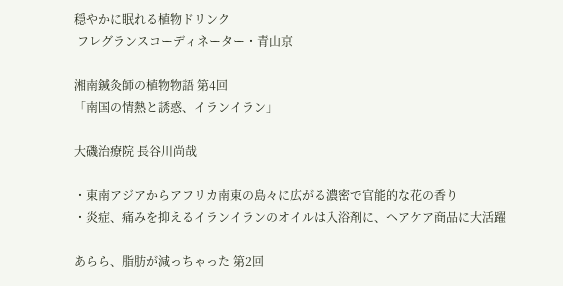穏やかに眠れる植物ドリンク
 フレグランスコーディネーター・青山京

湘南鍼灸師の植物物語 第4回
「南国の情熱と誘惑、イランイラン」

大磯治療院 長谷川尚哉

・東南アジアからアフリカ南東の島々に広がる濃密で官能的な花の香り
・炎症、痛みを抑えるイランイランのオイルは入浴剤に、ヘアケア商品に大活躍

あらら、脂肪が減っちゃった 第2回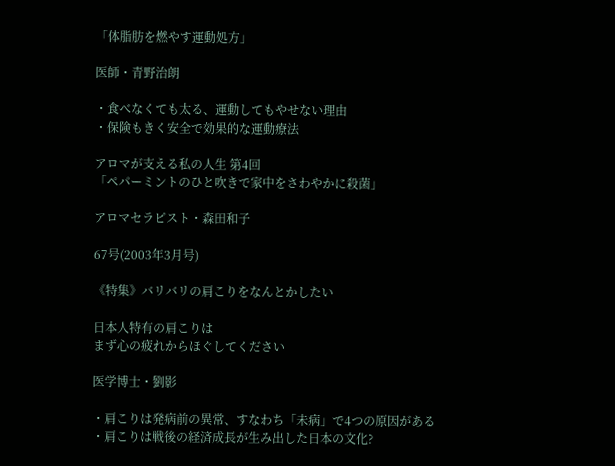「体脂肪を燃やす運動処方」

医師・青野治朗

・食べなくても太る、運動してもやせない理由
・保険もきく安全で効果的な運動療法

アロマが支える私の人生 第4回
「ペパーミントのひと吹きで家中をさわやかに殺菌」

アロマセラピスト・森田和子

67号(2003年3月号)

《特集》バリバリの肩こりをなんとかしたい

日本人特有の肩こりは
まず心の疲れからほぐしてください

医学博士・劉影

・肩こりは発病前の異常、すなわち「未病」で4つの原因がある
・肩こりは戦後の経済成長が生み出した日本の文化?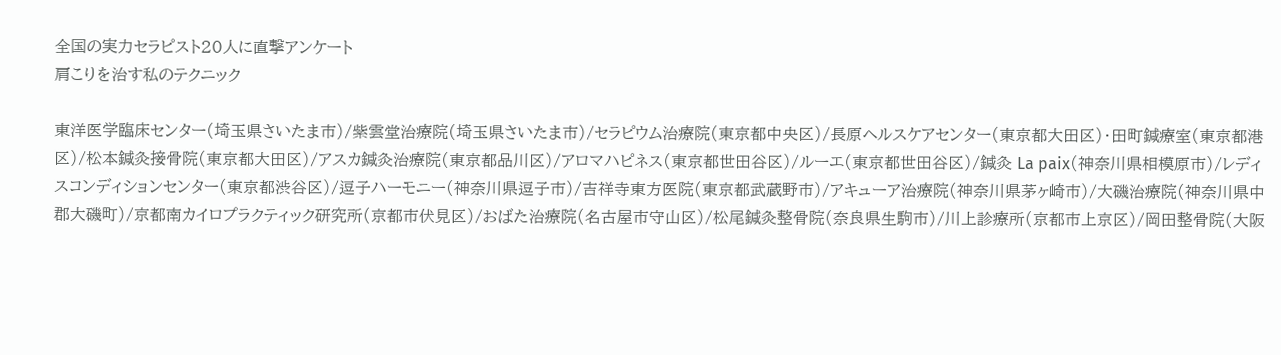全国の実力セラピスト20人に直撃アンケート
肩こりを治す私のテクニック

東洋医学臨床センター(埼玉県さいたま市)/紫雲堂治療院(埼玉県さいたま市)/セラピウム治療院(東京都中央区)/長原ヘルスケアセンター(東京都大田区)・田町鍼療室(東京都港区)/松本鍼灸接骨院(東京都大田区)/アスカ鍼灸治療院(東京都品川区)/アロマハピネス(東京都世田谷区)/ルーエ(東京都世田谷区)/鍼灸 La paix(神奈川県相模原市)/レディスコンディションセンター(東京都渋谷区)/逗子ハーモニー(神奈川県逗子市)/吉祥寺東方医院(東京都武蔵野市)/アキューア治療院(神奈川県茅ヶ崎市)/大磯治療院(神奈川県中郡大磯町)/京都南カイロプラクティック研究所(京都市伏見区)/おばた治療院(名古屋市守山区)/松尾鍼灸整骨院(奈良県生駒市)/川上診療所(京都市上京区)/岡田整骨院(大阪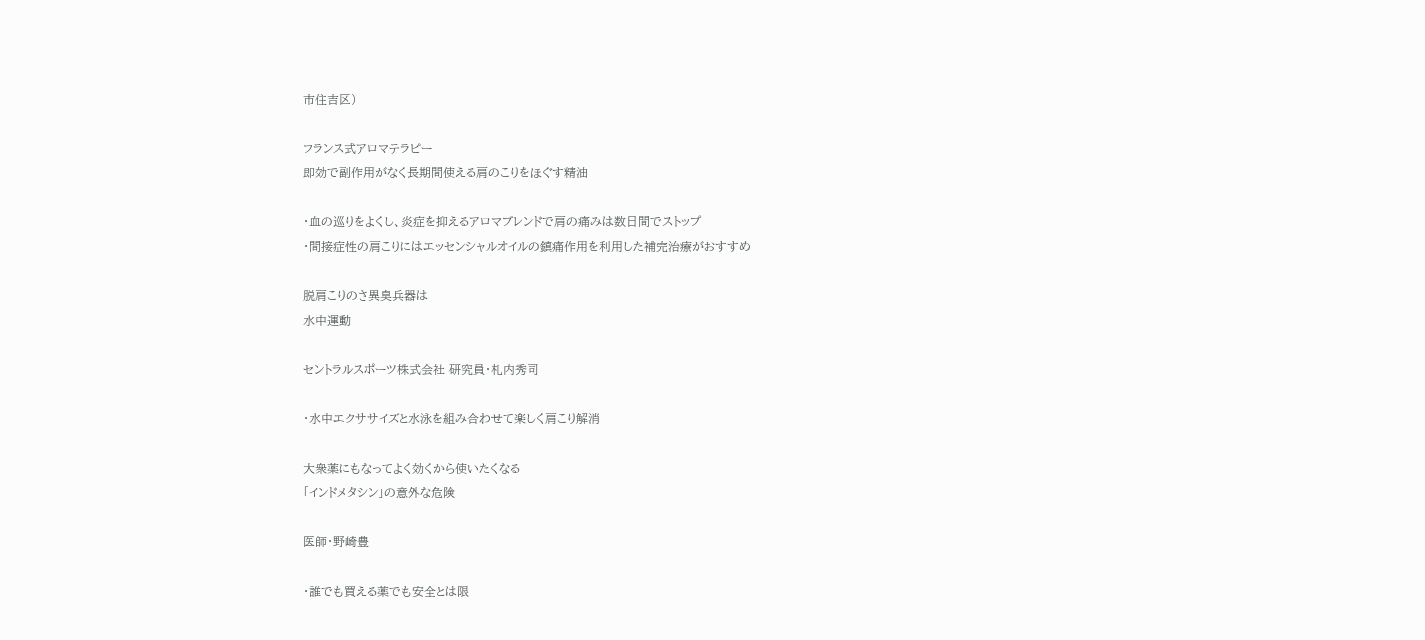市住吉区)

フランス式アロマテラピー
即効で副作用がなく長期間使える肩のこりをほぐす精油

・血の巡りをよくし、炎症を抑えるアロマブレンドで肩の痛みは数日間でストップ
・間接症性の肩こりにはエッセンシャルオイルの鎮痛作用を利用した補完治療がおすすめ

脱肩こりのさ異臭兵器は
水中運動

セントラルスポーツ株式会社 研究員・札内秀司

・水中エクササイズと水泳を組み合わせて楽しく肩こり解消

大衆薬にもなってよく効くから使いたくなる
「インドメタシン」の意外な危険

医師・野崎豊

・誰でも買える薬でも安全とは限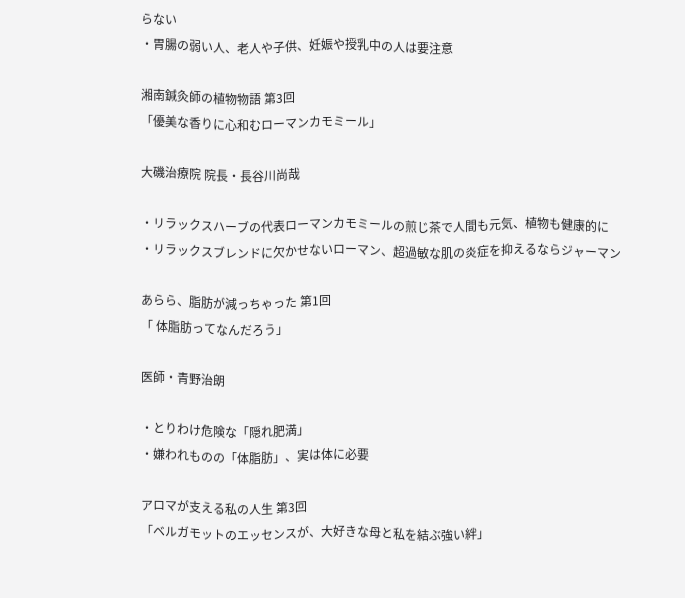らない
・胃腸の弱い人、老人や子供、妊娠や授乳中の人は要注意

湘南鍼灸師の植物物語 第3回
「優美な香りに心和むローマンカモミール」

大磯治療院 院長・長谷川尚哉

・リラックスハーブの代表ローマンカモミールの煎じ茶で人間も元気、植物も健康的に
・リラックスブレンドに欠かせないローマン、超過敏な肌の炎症を抑えるならジャーマン

あらら、脂肪が減っちゃった 第1回
「 体脂肪ってなんだろう」

医師・青野治朗

・とりわけ危険な「隠れ肥満」
・嫌われものの「体脂肪」、実は体に必要

アロマが支える私の人生 第3回
「ベルガモットのエッセンスが、大好きな母と私を結ぶ強い絆」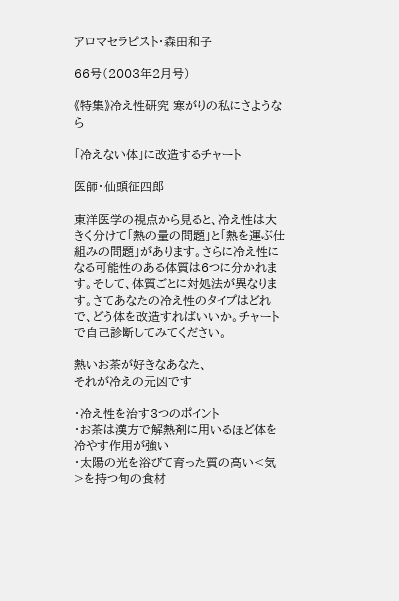アロマセラピスト・森田和子

66号(2003年2月号)

《特集》冷え性研究 寒がりの私にさようなら

「冷えない体」に改造するチャート

医師・仙頭征四郎

東洋医学の視点から見ると、冷え性は大きく分けて「熱の量の問題」と「熱を運ぶ仕組みの問題」があります。さらに冷え性になる可能性のある体質は6つに分かれます。そして、体質ごとに対処法が異なります。さてあなたの冷え性のタイプはどれで、どう体を改造すればいいか。チャートで自己診断してみてください。

熱いお茶が好きなあなた、
それが冷えの元凶です

・冷え性を治す3つのポイント
・お茶は漢方で解熱剤に用いるほど体を冷やす作用が強い
・太陽の光を浴びて育った質の高い<気>を持つ旬の食材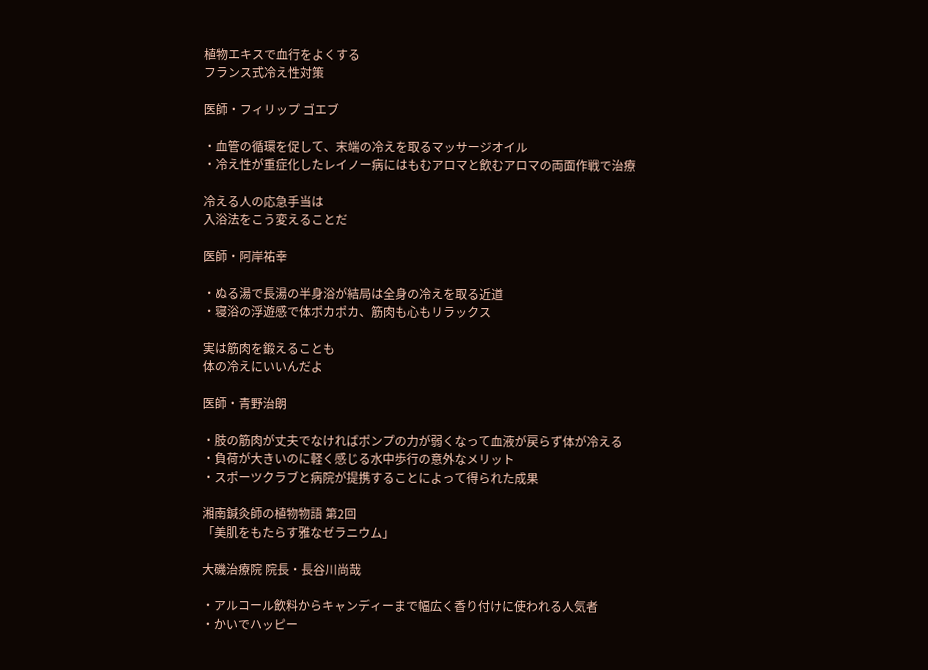植物エキスで血行をよくする
フランス式冷え性対策

医師・フィリップ ゴエブ

・血管の循環を促して、末端の冷えを取るマッサージオイル
・冷え性が重症化したレイノー病にはもむアロマと飲むアロマの両面作戦で治療

冷える人の応急手当は
入浴法をこう変えることだ

医師・阿岸祐幸

・ぬる湯で長湯の半身浴が結局は全身の冷えを取る近道
・寝浴の浮遊感で体ポカポカ、筋肉も心もリラックス

実は筋肉を鍛えることも
体の冷えにいいんだよ

医師・青野治朗

・肢の筋肉が丈夫でなければポンプの力が弱くなって血液が戻らず体が冷える
・負荷が大きいのに軽く感じる水中歩行の意外なメリット
・スポーツクラブと病院が提携することによって得られた成果

湘南鍼灸師の植物物語 第2回
「美肌をもたらす雅なゼラニウム」

大磯治療院 院長・長谷川尚哉

・アルコール飲料からキャンディーまで幅広く香り付けに使われる人気者
・かいでハッピー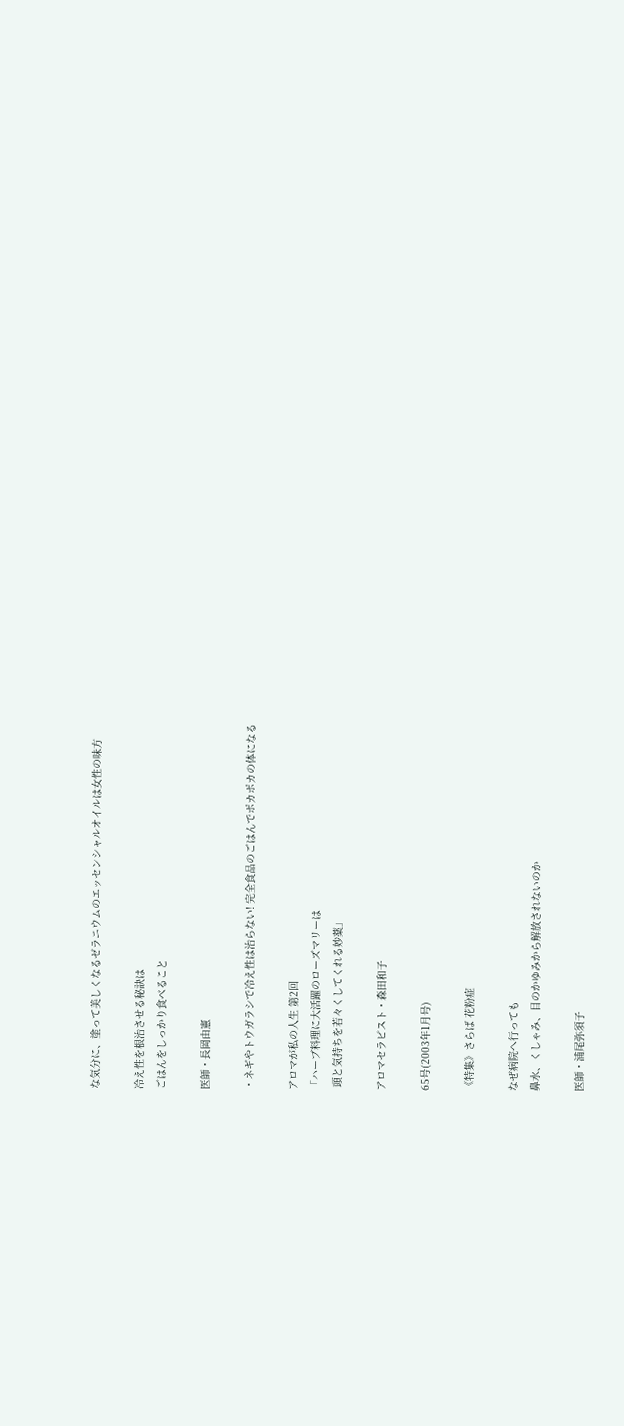な気分に、塗って美しくなるゼラニウムのエッセンシャルオイルは女性の味方

冷え性を根治させる秘訣は
ごはんをしっかり食べること

医師・長岡由憲

・ネギやトウガラシで冷え性は治らない! 完全食品のごはんでポカポカの体になる

アロマが私の人生 第2回
「ハーブ料理に大活躍のローズマリーは
 頭と気持ちを若々くしてくれる妙薬」

アロマセラピスト・森田和子

65号(2003年1月号)

《特集》さらば 花粉症

なぜ病院へ行っても
鼻水、くしゃみ、目のかゆみから解放されないのか

医師・浦尾弥須子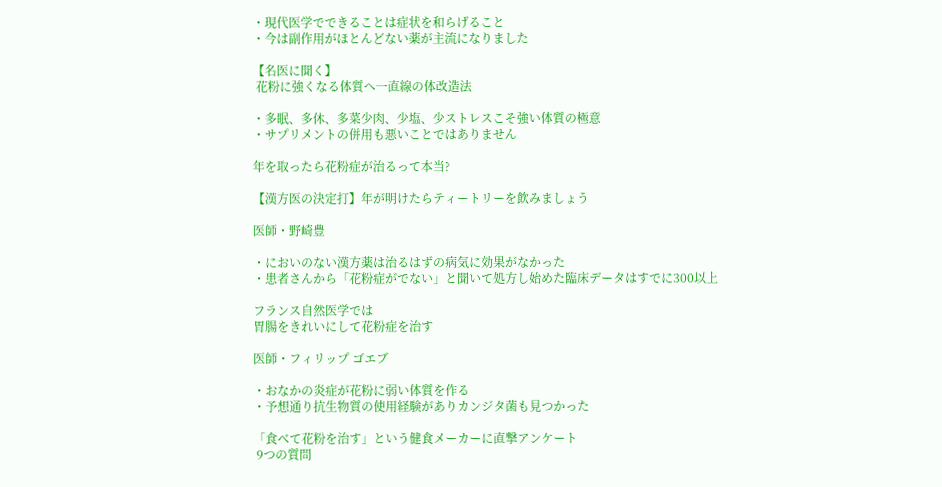・現代医学でできることは症状を和らげること
・今は副作用がほとんどない薬が主流になりました

【名医に聞く】
 花粉に強くなる体質へ一直線の体改造法

・多眠、多休、多菜少肉、少塩、少ストレスこそ強い体質の極意
・サプリメントの併用も悪いことではありません

年を取ったら花粉症が治るって本当?

【漢方医の決定打】年が明けたらティートリーを飲みましょう

医師・野崎豊

・においのない漢方薬は治るはずの病気に効果がなかった
・患者さんから「花粉症がでない」と聞いて処方し始めた臨床データはすでに300以上

フランス自然医学では
胃腸をきれいにして花粉症を治す

医師・フィリップ ゴエブ

・おなかの炎症が花粉に弱い体質を作る
・予想通り抗生物質の使用経験がありカンジタ菌も見つかった

「食べて花粉を治す」という健食メーカーに直撃アンケート
 9つの質問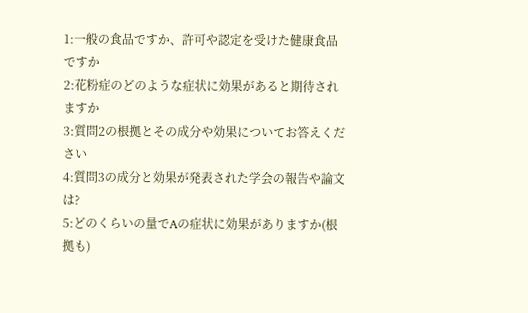1:一般の食品ですか、許可や認定を受けた健康食品ですか
2:花粉症のどのような症状に効果があると期待されますか
3:質問2の根拠とその成分や効果についてお答えください
4:質問3の成分と効果が発表された学会の報告や論文は?
5:どのくらいの量でAの症状に効果がありますか(根拠も)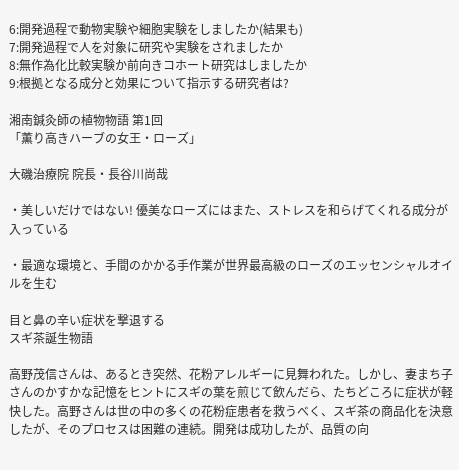6:開発過程で動物実験や細胞実験をしましたか(結果も)
7:開発過程で人を対象に研究や実験をされましたか
8:無作為化比較実験か前向きコホート研究はしましたか
9:根拠となる成分と効果について指示する研究者は?

湘南鍼灸師の植物物語 第1回
「薫り高きハーブの女王・ローズ」

大磯治療院 院長・長谷川尚哉

・美しいだけではない! 優美なローズにはまた、ストレスを和らげてくれる成分が入っている

・最適な環境と、手間のかかる手作業が世界最高級のローズのエッセンシャルオイルを生む

目と鼻の辛い症状を撃退する
スギ茶誕生物語

高野茂信さんは、あるとき突然、花粉アレルギーに見舞われた。しかし、妻まち子さんのかすかな記憶をヒントにスギの葉を煎じて飲んだら、たちどころに症状が軽快した。高野さんは世の中の多くの花粉症患者を救うべく、スギ茶の商品化を決意したが、そのプロセスは困難の連続。開発は成功したが、品質の向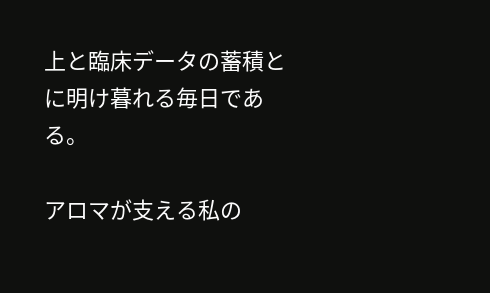上と臨床データの蓄積とに明け暮れる毎日である。

アロマが支える私の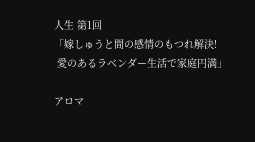人生 第1回
「嫁しゅうと間の感情のもつれ解決!
 愛のあるラベンダー生活で家庭円満」

アロマ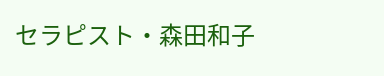セラピスト・森田和子